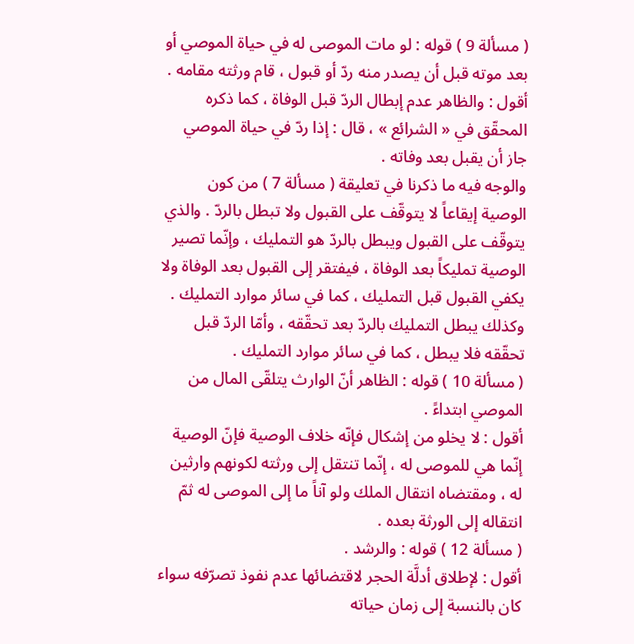( مسألة 9 ) قوله : لو مات الموصى له في حياة الموصي أو بعد موته قبل أن يصدر منه ردّ أو قبول ، قام ورثته مقامه .
أقول : والظاهر عدم إبطال الردّ قبل الوفاة ، كما ذكره المحقّق في « الشرائع » ، قال : إذا ردّ في حياة الموصي جاز أن يقبل بعد وفاته .
والوجه فيه ما ذكرنا في تعليقة ( مسألة 7 ) من كون الوصية إيقاعاً لا يتوقّف على القبول ولا تبطل بالردّ . والذي يتوقّف على القبول ويبطل بالردّ هو التمليك ، وإنّما تصير الوصية تمليكاً بعد الوفاة ، فيفتقر إلى القبول بعد الوفاة ولا يكفي القبول قبل التمليك ، كما في سائر موارد التمليك .
وكذلك يبطل التمليك بالردّ بعد تحقّقه ، وأمّا الردّ قبل تحقّقه فلا يبطل ، كما في سائر موارد التمليك .
( مسألة 10 ) قوله : الظاهر أنّ الوارث يتلقّى المال من الموصي ابتداءً .
أقول : لا يخلو من إشكال فإنّه خلاف الوصية فإنّ الوصية إنّما هي للموصى له ، إنّما تنتقل إلى ورثته لكونهم وارثين له ، ومقتضاه انتقال الملك ولو آناً ما إلى الموصى له ثمّ انتقاله إلى الورثة بعده .
( مسألة 12 ) قوله : والرشد .
أقول : لإطلاق أدلَّة الحجر لاقتضائها عدم نفوذ تصرّفه سواء كان بالنسبة إلى زمان حياته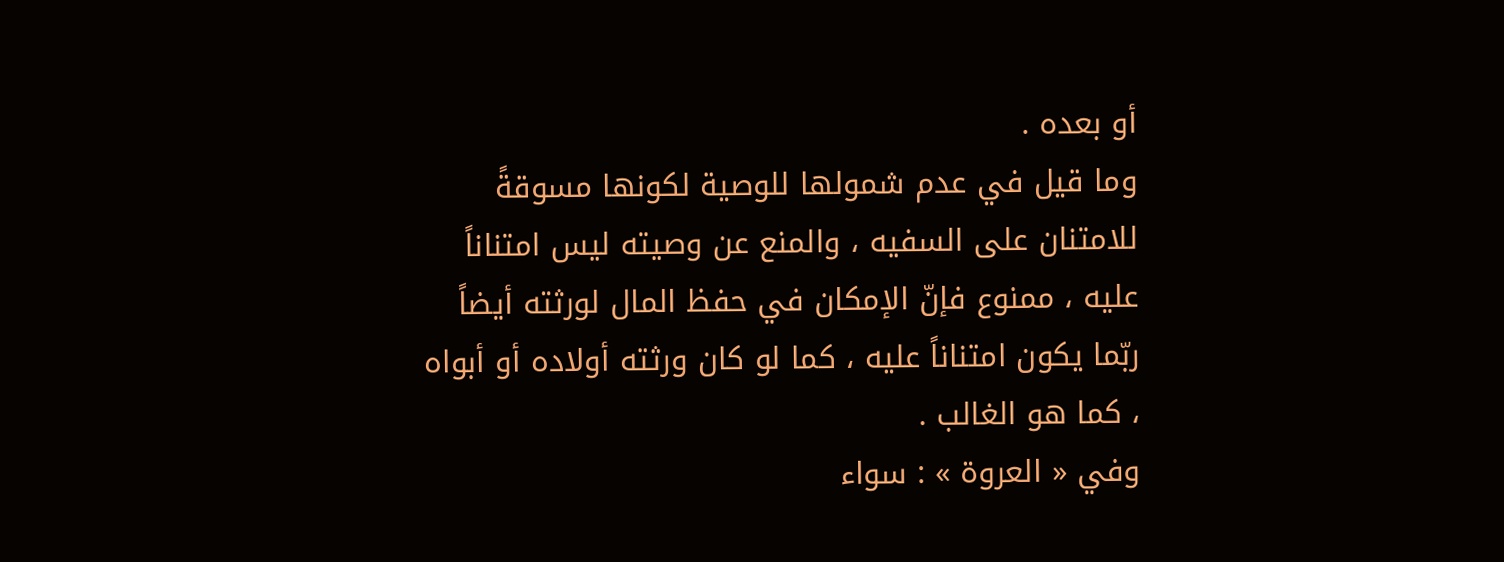أو بعده .
وما قيل في عدم شمولها للوصية لكونها مسوقةً للامتنان على السفيه ، والمنع عن وصيته ليس امتناناً عليه ، ممنوع فإنّ الإمكان في حفظ المال لورثته أيضاً ربّما يكون امتناناً عليه ، كما لو كان ورثته أولاده أو أبواه ، كما هو الغالب .
وفي « العروة » : سواء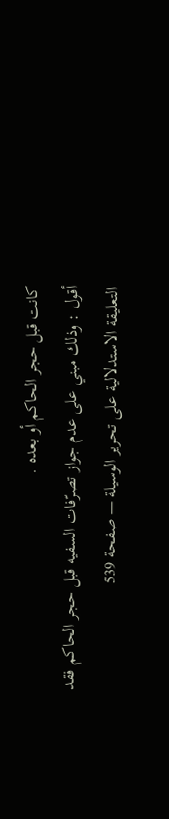كانت قبل حجر الحاكم أو بعده .
أقول : وذلك مبني على عدم جواز تصرّفات السفيه قبل حجر الحاكم فقد
التعليقة الاستدلالية على تحرير الوسيلة — صفحة 539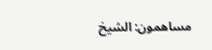مساهمون: الشيخ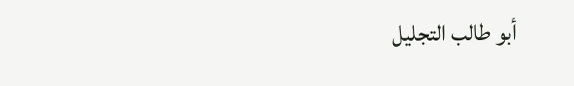أبو طالب التجليل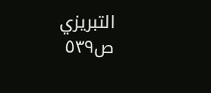التبريزي
ص٥٣٩